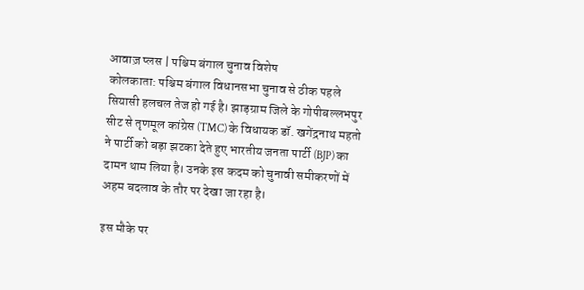आवाज़ प्लस | पश्चिम बंगाल चुनाव विशेष
कोलकाता: पश्चिम बंगाल विधानसभा चुनाव से ठीक पहले सियासी हलचल तेज हो गई है। झाड़ग्राम जिले के गोपीबल्लभपुर सीट से तृणमूल कांग्रेस (TMC) के विधायक डॉ. खगेंद्रनाथ महतो ने पार्टी को बड़ा झटका देते हुए भारतीय जनता पार्टी (BJP) का दामन थाम लिया है। उनके इस कदम को चुनावी समीकरणों में अहम बदलाव के तौर पर देखा जा रहा है।

इस मौके पर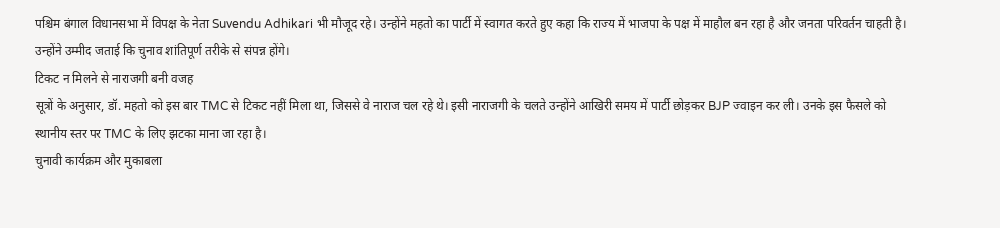पश्चिम बंगाल विधानसभा में विपक्ष के नेता Suvendu Adhikari भी मौजूद रहे। उन्होंने महतो का पार्टी में स्वागत करते हुए कहा कि राज्य में भाजपा के पक्ष में माहौल बन रहा है और जनता परिवर्तन चाहती है। उन्होंने उम्मीद जताई कि चुनाव शांतिपूर्ण तरीके से संपन्न होंगे।
टिकट न मिलने से नाराजगी बनी वजह
सूत्रों के अनुसार, डॉ. महतो को इस बार TMC से टिकट नहीं मिला था, जिससे वे नाराज चल रहे थे। इसी नाराजगी के चलते उन्होंने आखिरी समय में पार्टी छोड़कर BJP ज्वाइन कर ली। उनके इस फैसले को स्थानीय स्तर पर TMC के लिए झटका माना जा रहा है।
चुनावी कार्यक्रम और मुकाबला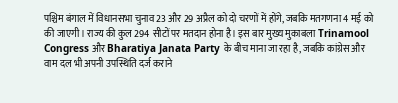पश्चिम बंगाल में विधानसभा चुनाव 23 और 29 अप्रैल को दो चरणों में होंगे, जबकि मतगणना 4 मई को की जाएगी। राज्य की कुल 294 सीटों पर मतदान होना है। इस बार मुख्य मुकाबला Trinamool Congress और Bharatiya Janata Party के बीच माना जा रहा है, जबकि कांग्रेस और वाम दल भी अपनी उपस्थिति दर्ज कराने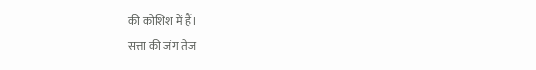की कोशिश में हैं।
सत्ता की जंग तेज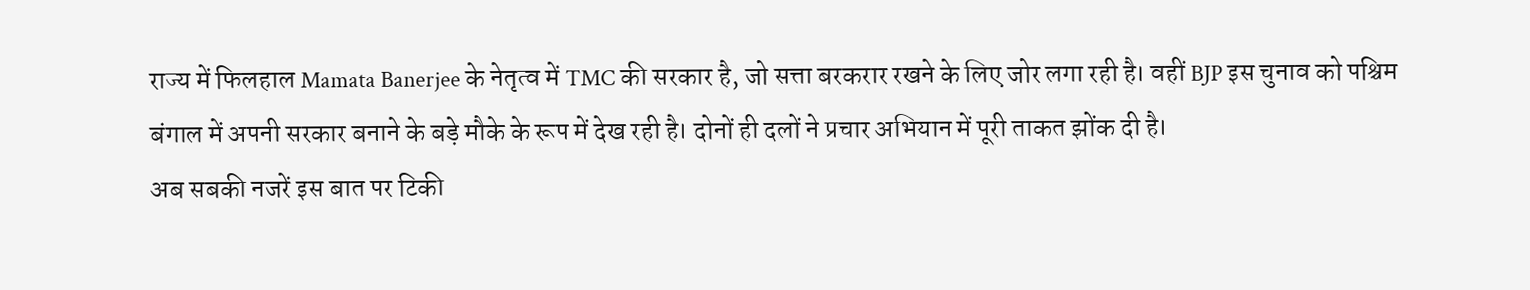राज्य में फिलहाल Mamata Banerjee के नेतृत्व में TMC की सरकार है, जो सत्ता बरकरार रखने के लिए जोर लगा रही है। वहीं BJP इस चुनाव को पश्चिम बंगाल में अपनी सरकार बनाने के बड़े मौके के रूप में देख रही है। दोनों ही दलों ने प्रचार अभियान में पूरी ताकत झोंक दी है।
अब सबकी नजरें इस बात पर टिकी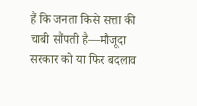हैं कि जनता किसे सत्ता की चाबी सौंपती है—मौजूदा सरकार को या फिर बदलाव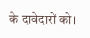के दावेदारों को।